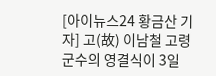[아이뉴스24 황금산 기자] 고(故) 이남철 고령군수의 영결식이 3일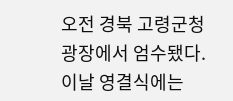오전 경북 고령군청 광장에서 엄수됐다.
이날 영결식에는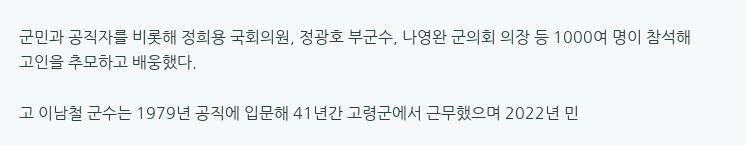군민과 공직자를 비롯해 정희용 국회의원, 정광호 부군수, 나영완 군의회 의장 등 1000여 명이 참석해 고인을 추모하고 배웅했다.

고 이남철 군수는 1979년 공직에 입문해 41년간 고령군에서 근무했으며 2022년 민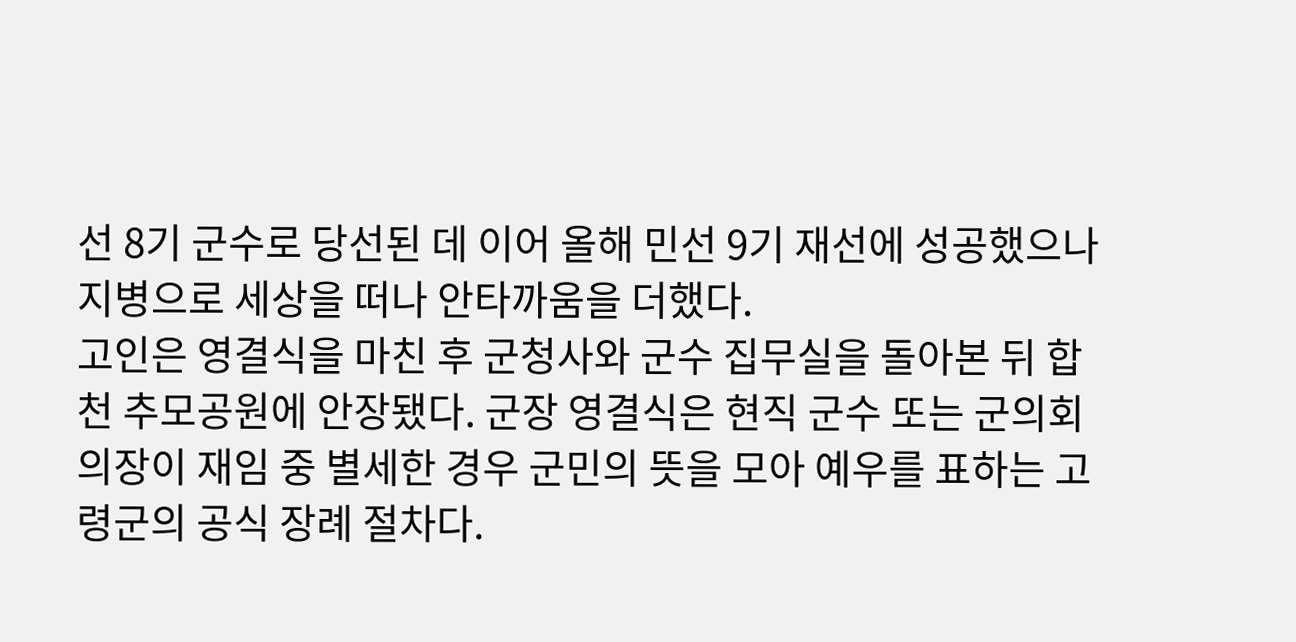선 8기 군수로 당선된 데 이어 올해 민선 9기 재선에 성공했으나 지병으로 세상을 떠나 안타까움을 더했다.
고인은 영결식을 마친 후 군청사와 군수 집무실을 돌아본 뒤 합천 추모공원에 안장됐다. 군장 영결식은 현직 군수 또는 군의회 의장이 재임 중 별세한 경우 군민의 뜻을 모아 예우를 표하는 고령군의 공식 장례 절차다.